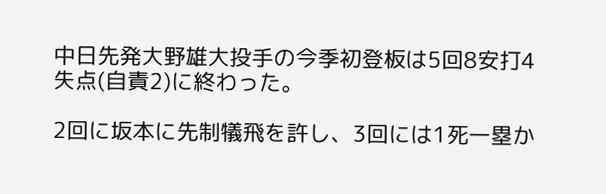中日先発大野雄大投手の今季初登板は5回8安打4失点(自責2)に終わった。

2回に坂本に先制犠飛を許し、3回には1死一塁か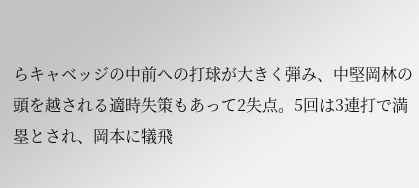らキャベッジの中前への打球が大きく弾み、中堅岡林の頭を越される適時失策もあって2失点。5回は3連打で満塁とされ、岡本に犠飛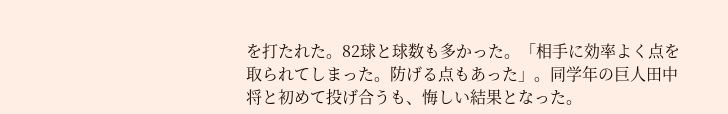を打たれた。82球と球数も多かった。「相手に効率よく点を取られてしまった。防げる点もあった」。同学年の巨人田中将と初めて投げ合うも、悔しい結果となった。